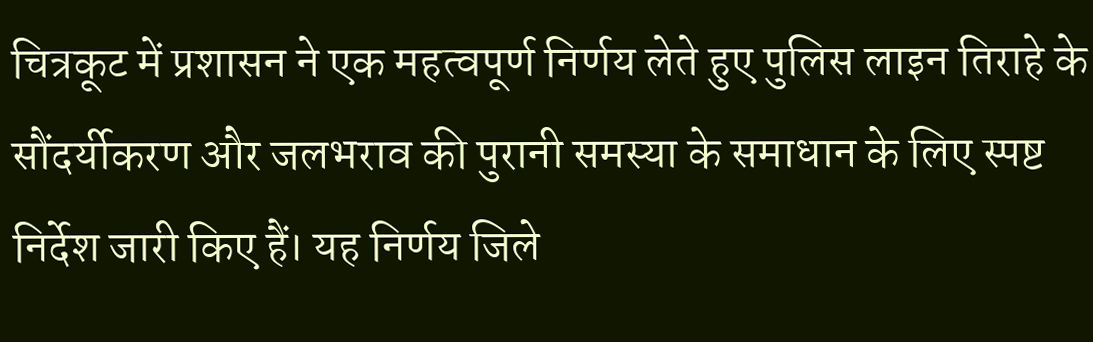चित्रकूट में प्रशासन ने एक महत्वपूर्ण निर्णय लेते हुए पुलिस लाइन तिराहे के सौंदर्यीकरण और जलभराव की पुरानी समस्या के समाधान के लिए स्पष्ट निर्देश जारी किए हैं। यह निर्णय जिले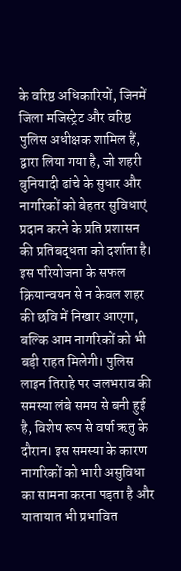के वरिष्ठ अधिकारियों, जिनमें जिला मजिस्ट्रेट और वरिष्ठ पुलिस अधीक्षक शामिल हैं, द्वारा लिया गया है, जो शहरी बुनियादी ढांचे के सुधार और नागरिकों को बेहतर सुविधाएं प्रदान करने के प्रति प्रशासन की प्रतिबद्धता को दर्शाता है। इस परियोजना के सफल क्रियान्वयन से न केवल शहर की छवि में निखार आएगा, बल्कि आम नागरिकों को भी बड़ी राहत मिलेगी। पुलिस लाइन तिराहे पर जलभराव की समस्या लंबे समय से बनी हुई है, विशेष रूप से वर्षा ऋतु के दौरान। इस समस्या के कारण नागरिकों को भारी असुविधा का सामना करना पड़ता है और यातायात भी प्रभावित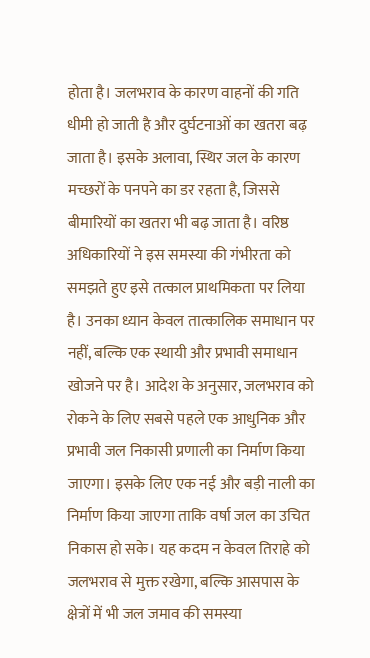होता है। जलभराव के कारण वाहनों की गति धीमी हो जाती है और दुर्घटनाओं का खतरा बढ़ जाता है। इसके अलावा, स्थिर जल के कारण मच्छरों के पनपने का डर रहता है, जिससे बीमारियों का खतरा भी बढ़ जाता है। वरिष्ठ अधिकारियों ने इस समस्या की गंभीरता को समझते हुए इसे तत्काल प्राथमिकता पर लिया है। उनका ध्यान केवल तात्कालिक समाधान पर नहीं, बल्कि एक स्थायी और प्रभावी समाधान खोजने पर है। आदेश के अनुसार, जलभराव को रोकने के लिए सबसे पहले एक आधुनिक और प्रभावी जल निकासी प्रणाली का निर्माण किया जाएगा। इसके लिए एक नई और बड़ी नाली का निर्माण किया जाएगा ताकि वर्षा जल का उचित निकास हो सके। यह कदम न केवल तिराहे को जलभराव से मुक्त रखेगा, बल्कि आसपास के क्षेत्रों में भी जल जमाव की समस्या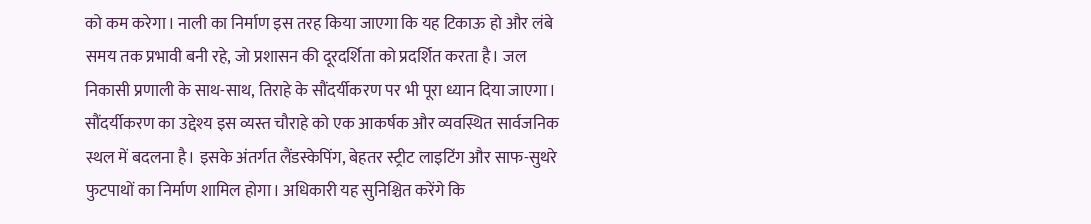को कम करेगा। नाली का निर्माण इस तरह किया जाएगा कि यह टिकाऊ हो और लंबे समय तक प्रभावी बनी रहे, जो प्रशासन की दूरदर्शिता को प्रदर्शित करता है। जल निकासी प्रणाली के साथ-साथ, तिराहे के सौंदर्यीकरण पर भी पूरा ध्यान दिया जाएगा। सौंदर्यीकरण का उद्देश्य इस व्यस्त चौराहे को एक आकर्षक और व्यवस्थित सार्वजनिक स्थल में बदलना है। इसके अंतर्गत लैंडस्केपिंग, बेहतर स्ट्रीट लाइटिंग और साफ-सुथरे फुटपाथों का निर्माण शामिल होगा। अधिकारी यह सुनिश्चित करेंगे कि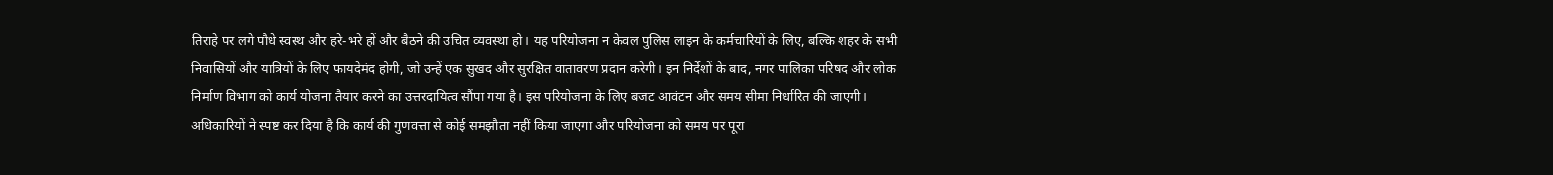तिराहे पर लगे पौधे स्वस्थ और हरे-भरे हों और बैठने की उचित व्यवस्था हो। यह परियोजना न केवल पुलिस लाइन के कर्मचारियों के लिए, बल्कि शहर के सभी निवासियों और यात्रियों के लिए फायदेमंद होगी, जो उन्हें एक सुखद और सुरक्षित वातावरण प्रदान करेगी। इन निर्देशों के बाद, नगर पालिका परिषद और लोक निर्माण विभाग को कार्य योजना तैयार करने का उत्तरदायित्व सौंपा गया है। इस परियोजना के लिए बजट आवंटन और समय सीमा निर्धारित की जाएगी। अधिकारियों ने स्पष्ट कर दिया है कि कार्य की गुणवत्ता से कोई समझौता नहीं किया जाएगा और परियोजना को समय पर पूरा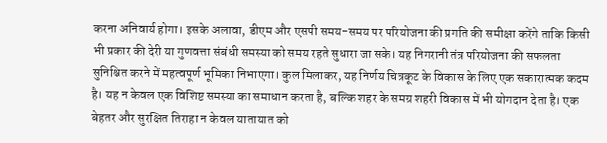करना अनिवार्य होगा। इसके अलावा, डीएम और एसपी समय-समय पर परियोजना की प्रगति की समीक्षा करेंगे ताकि किसी भी प्रकार की देरी या गुणवत्ता संबंधी समस्या को समय रहते सुधारा जा सके। यह निगरानी तंत्र परियोजना की सफलता सुनिश्चित करने में महत्वपूर्ण भूमिका निभाएगा। कुल मिलाकर, यह निर्णय चित्रकूट के विकास के लिए एक सकारात्मक कदम है। यह न केवल एक विशिष्ट समस्या का समाधान करता है, बल्कि शहर के समग्र शहरी विकास में भी योगदान देता है। एक बेहतर और सुरक्षित तिराहा न केवल यातायात को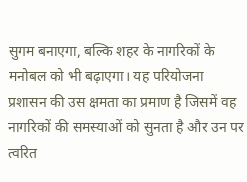सुगम बनाएगा, बल्कि शहर के नागरिकों के मनोबल को भी बढ़ाएगा। यह परियोजना प्रशासन की उस क्षमता का प्रमाण है जिसमें वह नागरिकों की समस्याओं को सुनता है और उन पर त्वरित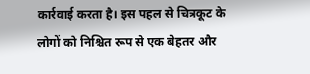कार्रवाई करता है। इस पहल से चित्रकूट के लोगों को निश्चित रूप से एक बेहतर और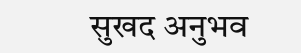सुखद अनुभव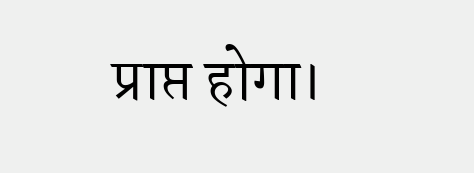प्राप्त होगा।